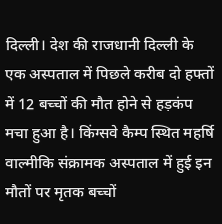दिल्ली। देश की राजधानी दिल्ली के एक अस्पताल में पिछले करीब दो हफ्तों में 12 बच्चों की मौत होने से हड़कंप मचा हुआ है। किंग्सवे कैम्प स्थित महर्षि वाल्मीकि संक्रामक अस्पताल में हुई इन मौतों पर मृतक बच्चों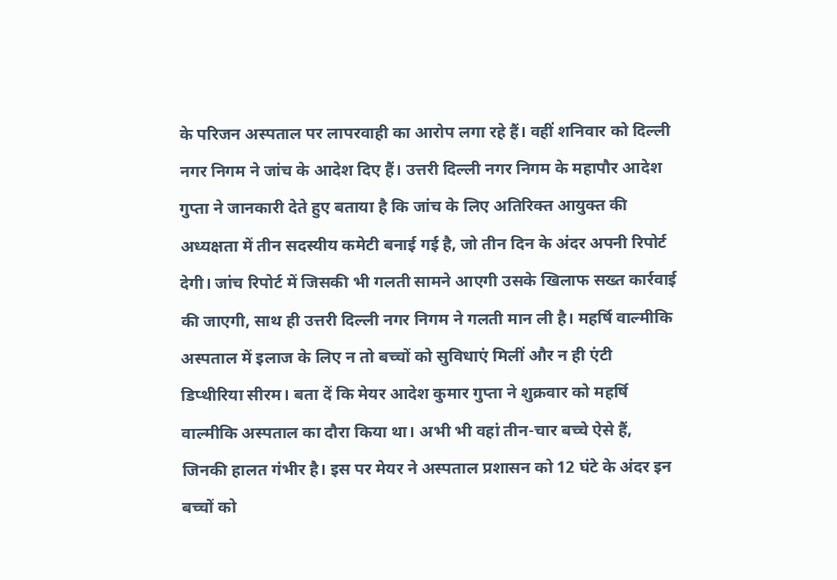के परिजन अस्पताल पर लापरवाही का आरोप लगा रहे हैं। वहीं शनिवार को दिल्ली नगर निगम ने जांच के आदेश दिए हैं। उत्तरी दिल्ली नगर निगम के महापौर आदेश गुप्ता ने जानकारी देते हुए बताया है कि जांच के लिए अतिरिक्त आयुक्त की अध्यक्षता में तीन सदस्यीय कमेटी बनाई गई है, जो तीन दिन के अंदर अपनी रिपोर्ट देगी। जांच रिपोर्ट में जिसकी भी गलती सामने आएगी उसके खिलाफ सख्त कार्रवाई की जाएगी, साथ ही उत्तरी दिल्ली नगर निगम ने गलती मान ली है। महर्षि वाल्मीकि अस्पताल में इलाज के लिए न तो बच्चों को सुविधाएं मिलीं और न ही एंटी डिप्थीरिया सीरम। बता दें कि मेयर आदेश कुमार गुप्ता ने शुक्रवार को महर्षि वाल्मीकि अस्पताल का दौरा किया था। अभी भी वहां तीन-चार बच्चे ऐसे हैं, जिनकी हालत गंभीर है। इस पर मेयर ने अस्पताल प्रशासन को 12 घंटे के अंदर इन बच्चों को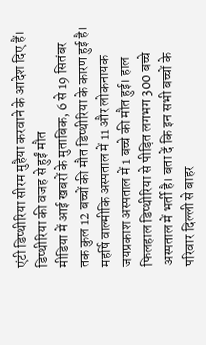एंटी डिप्थीरिया सीरम मुहैया करवाने के आदेश दिए हैं।
डिप्थीरिया की वजह से हुईं मौत
मीडिया में आई खबरों के मुताबिक, 6 से 19 सितंबर तक कुल 12 बच्चों की मौत डिप्थीरिया के कारण हुई है। महर्षि वाल्मीकि अस्पताल में 11 और लोकनायक जयप्रकाश अस्पताल में 1 बच्चे की मौत हुई। हाल फिलहाल डिप्थीरिया से पीड़ित लगभग 300 बच्चे अस्पताल में भर्ती है। बता दें कि इन सभी बच्चों के परिवार दिल्ली से बाहर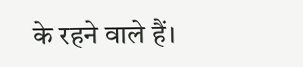के रहने वाले हैं।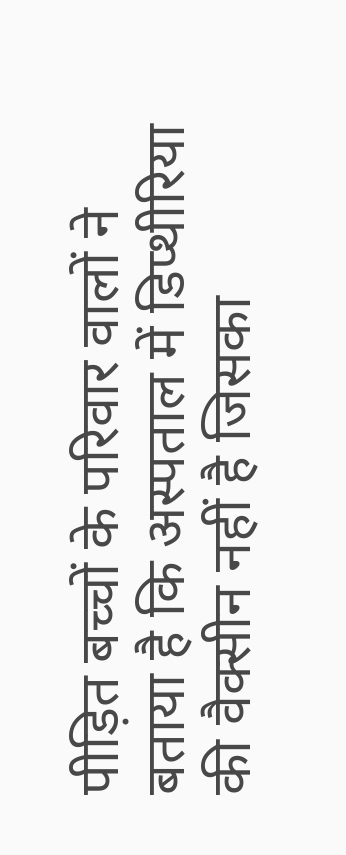पीड़ित बच्चों के परिवार वालों ने बताया है कि अस्पताल में डिप्थीरिया की वैक्सीन नहीं है जिसका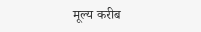मूल्य करीब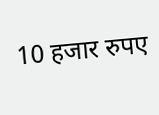10 हजार रुपए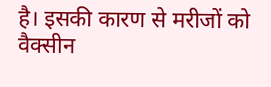है। इसकी कारण से मरीजों को वैक्सीन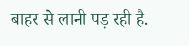बाहर से लानी पड़ रही है.